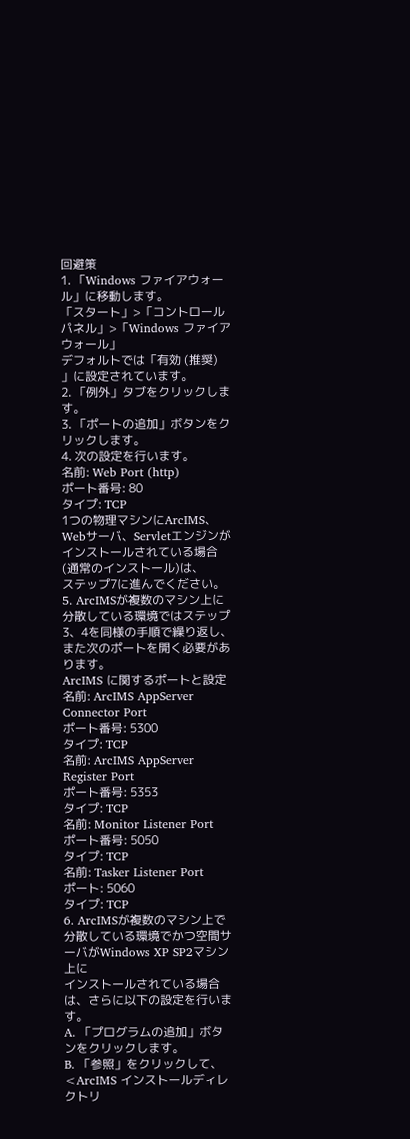回避策
1. 「Windows ファイアウォール」に移動します。
「スタート」>「コントロールパネル」>「Windows ファイアウォール」
デフォルトでは「有効 (推奨) 」に設定されています。
2. 「例外」タブをクリックします。
3. 「ポートの追加」ボタンをクリックします。
4. 次の設定を行います。
名前: Web Port (http)
ポート番号: 80
タイプ: TCP
1つの物理マシンにArcIMS、Webサーバ、Servletエンジンがインストールされている場合(通常のインストール)は、
ステップ7に進んでください。
5. ArcIMSが複数のマシン上に分散している環境ではステップ 3、4を同様の手順で繰り返し、また次のポートを開く必要があります。
ArcIMS に関するポートと設定
名前: ArcIMS AppServer Connector Port
ポート番号: 5300
タイプ: TCP
名前: ArcIMS AppServer Register Port
ポート番号: 5353
タイプ: TCP
名前: Monitor Listener Port
ポート番号: 5050
タイプ: TCP
名前: Tasker Listener Port
ポート: 5060
タイプ: TCP
6. ArcIMSが複数のマシン上で分散している環境でかつ空間サーバがWindows XP SP2マシン上に
インストールされている場合は、さらに以下の設定を行います。
A. 「プログラムの追加」ボタンをクリックします。
B. 「参照」をクリックして、<ArcIMS インストールディレクトリ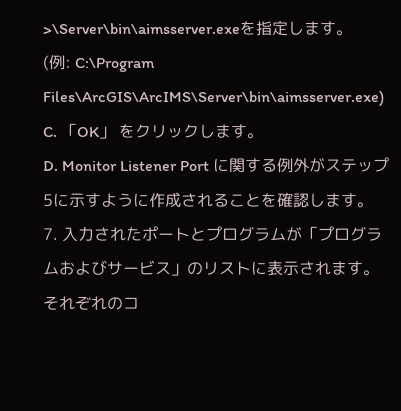>\Server\bin\aimsserver.exeを指定します。
(例: C:\Program Files\ArcGIS\ArcIMS\Server\bin\aimsserver.exe)
C. 「OK」 をクリックします。
D. Monitor Listener Port に関する例外がステップ 5に示すように作成されることを確認します。
7. 入力されたポートとプログラムが「プログラムおよびサービス」のリストに表示されます。
それぞれのコ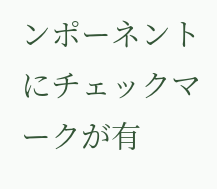ンポーネントにチェックマークが有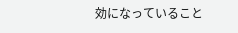効になっていること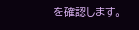を確認します。